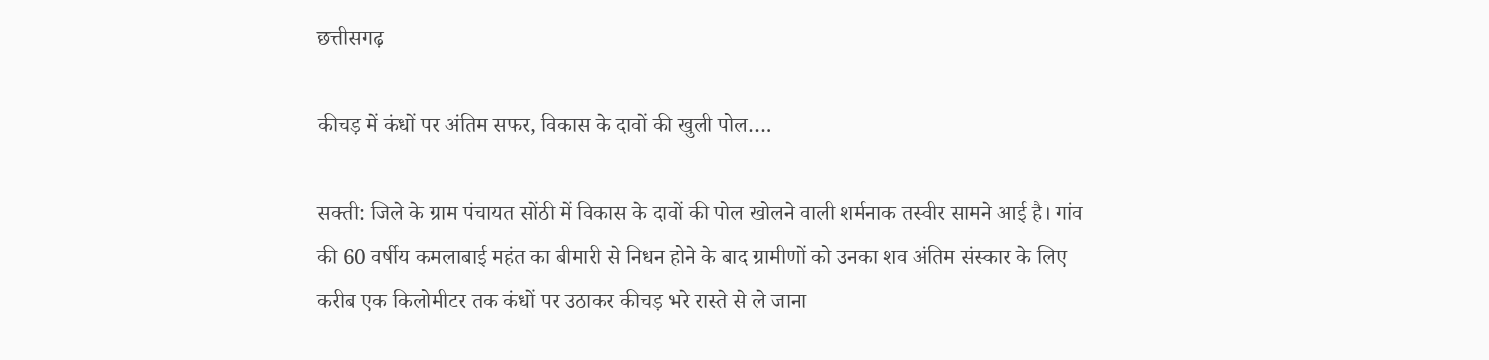छत्तीसगढ़

कीचड़ में कंधों पर अंतिम सफर, विकास के दावों की खुली पोल….

सक्ती: जिले के ग्राम पंचायत सोंठी में विकास के दावों की पोल खोलने वाली शर्मनाक तस्वीर सामने आई है। गांव की 60 वर्षीय कमलाबाई महंत का बीमारी से निधन होने के बाद ग्रामीणों को उनका शव अंतिम संस्कार के लिए करीब एक किलोमीटर तक कंधों पर उठाकर कीचड़ भरे रास्ते से ले जाना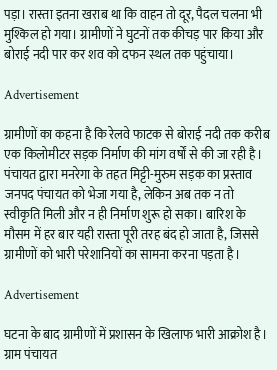पड़ा। रास्ता इतना खराब था कि वाहन तो दूर, पैदल चलना भी मुश्किल हो गया। ग्रामीणों ने घुटनों तक कीचड़ पार किया और बोराई नदी पार कर शव को दफन स्थल तक पहुंचाया।

Advertisement

ग्रामीणों का कहना है कि रेलवे फाटक से बोराई नदी तक करीब एक किलोमीटर सड़क निर्माण की मांग वर्षों से की जा रही है। पंचायत द्वारा मनरेगा के तहत मिट्टी-मुरुम सड़क का प्रस्ताव जनपद पंचायत को भेजा गया है, लेकिन अब तक न तो स्वीकृति मिली और न ही निर्माण शुरू हो सका। बारिश के मौसम में हर बार यही रास्ता पूरी तरह बंद हो जाता है, जिससे ग्रामीणों को भारी परेशानियों का सामना करना पड़ता है।

Advertisement

घटना के बाद ग्रामीणों में प्रशासन के खिलाफ भारी आक्रोश है। ग्राम पंचायत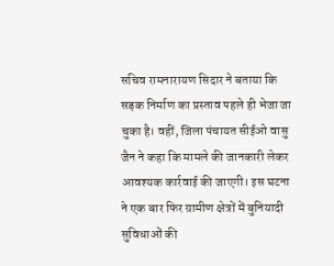सचिव रामनारायण सिदार ने बताया कि सड़क निर्माण का प्रस्ताव पहले ही भेजा जा चुका है। वहीं, जिला पंचायत सीईओ वासु जैन ने कहा कि मामले की जानकारी लेकर आवश्यक कार्रवाई की जाएगी। इस घटना ने एक बार फिर ग्रामीण क्षेत्रों में बुनियादी सुविधाओं की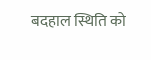बदहाल स्थिति को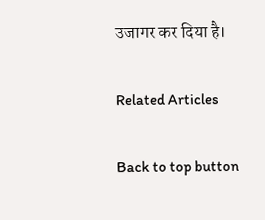उजागर कर दिया है।

Related Articles

Back to top button